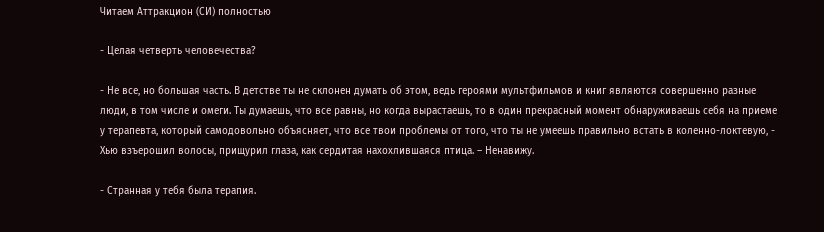Читаем Аттракцион (СИ) полностью

- Целая четверть человечества?

- Не все, но большая часть. В детстве ты не склонен думать об этом, ведь героями мультфильмов и книг являются совершенно разные люди, в том числе и омеги. Ты думаешь, что все равны, но когда вырастаешь, то в один прекрасный момент обнаруживаешь себя на приеме у терапевта, который самодовольно объясняет, что все твои проблемы от того, что ты не умеешь правильно встать в коленно-локтевую, - Хью взъерошил волосы, прищурил глаза, как сердитая нахохлившаяся птица. – Ненавижу.

- Странная у тебя была терапия.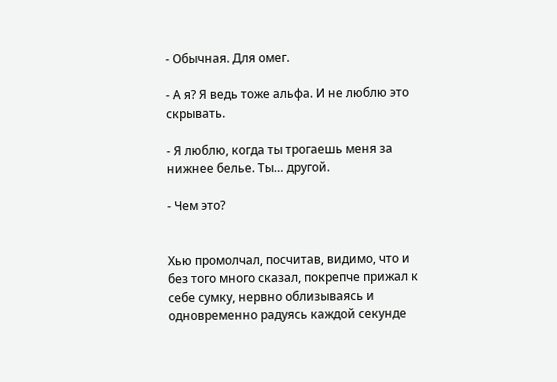- Обычная. Для омег.

- А я? Я ведь тоже альфа. И не люблю это скрывать.

- Я люблю, когда ты трогаешь меня за нижнее белье. Ты… другой.

- Чем это?


Хью промолчал, посчитав, видимо, что и без того много сказал, покрепче прижал к себе сумку, нервно облизываясь и одновременно радуясь каждой секунде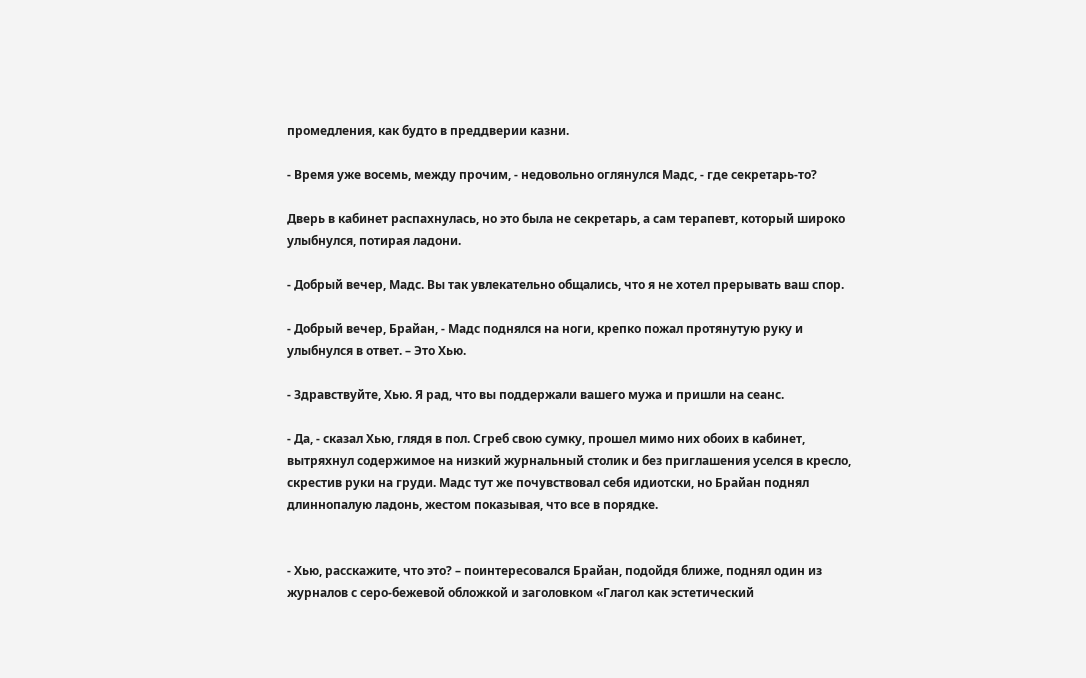промедления, как будто в преддверии казни.

- Время уже восемь, между прочим, - недовольно оглянулся Мадс, - где секретарь-то?

Дверь в кабинет распахнулась, но это была не секретарь, а сам терапевт, который широко улыбнулся, потирая ладони.

- Добрый вечер, Мадс. Вы так увлекательно общались, что я не хотел прерывать ваш спор.

- Добрый вечер, Брайан, - Мадс поднялся на ноги, крепко пожал протянутую руку и улыбнулся в ответ. – Это Хью.

- Здравствуйте, Хью. Я рад, что вы поддержали вашего мужа и пришли на сеанс.

- Да, - сказал Хью, глядя в пол. Сгреб свою сумку, прошел мимо них обоих в кабинет, вытряхнул содержимое на низкий журнальный столик и без приглашения уселся в кресло, скрестив руки на груди. Мадс тут же почувствовал себя идиотски, но Брайан поднял длиннопалую ладонь, жестом показывая, что все в порядке.


- Хью, расскажите, что это? – поинтересовался Брайан, подойдя ближе, поднял один из журналов с серо-бежевой обложкой и заголовком «Глагол как эстетический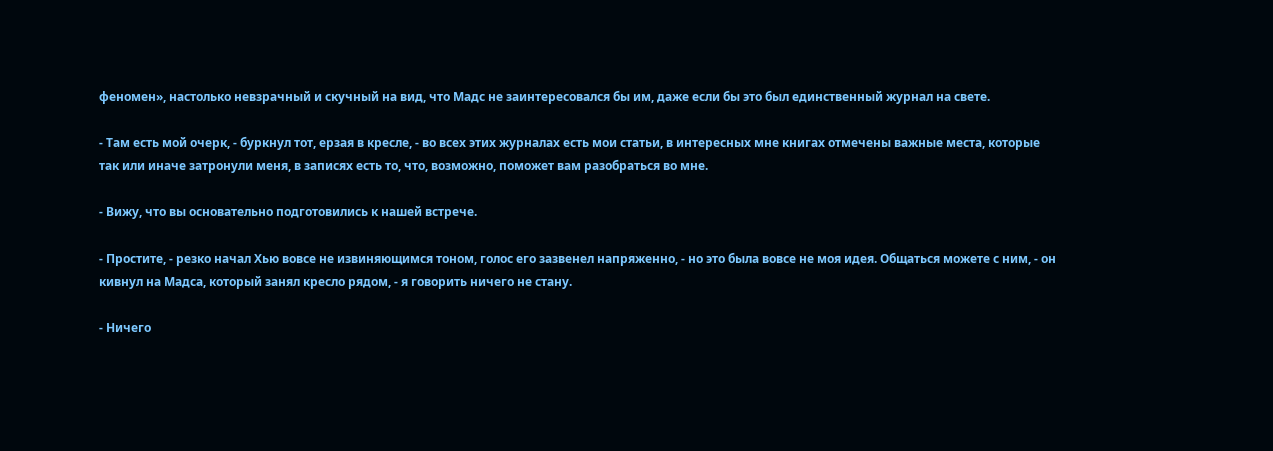феномен», настолько невзрачный и скучный на вид, что Мадс не заинтересовался бы им, даже если бы это был единственный журнал на свете.

- Там есть мой очерк, - буркнул тот, ерзая в кресле, - во всех этих журналах есть мои статьи, в интересных мне книгах отмечены важные места, которые так или иначе затронули меня, в записях есть то, что, возможно, поможет вам разобраться во мне.

- Вижу, что вы основательно подготовились к нашей встрече.

- Простите, - резко начал Хью вовсе не извиняющимся тоном, голос его зазвенел напряженно, - но это была вовсе не моя идея. Общаться можете с ним, - он кивнул на Мадса, который занял кресло рядом, - я говорить ничего не стану.

- Ничего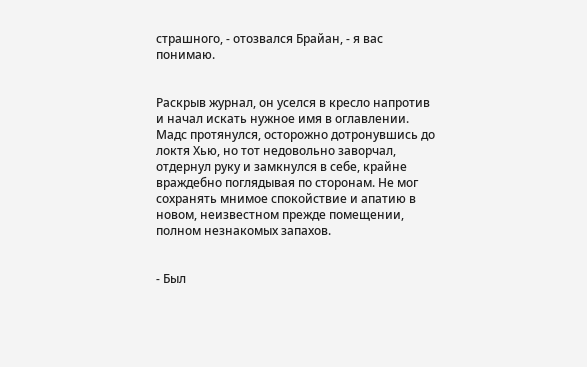страшного, - отозвался Брайан, - я вас понимаю.


Раскрыв журнал, он уселся в кресло напротив и начал искать нужное имя в оглавлении. Мадс протянулся, осторожно дотронувшись до локтя Хью, но тот недовольно заворчал, отдернул руку и замкнулся в себе, крайне враждебно поглядывая по сторонам. Не мог сохранять мнимое спокойствие и апатию в новом, неизвестном прежде помещении, полном незнакомых запахов.


- Был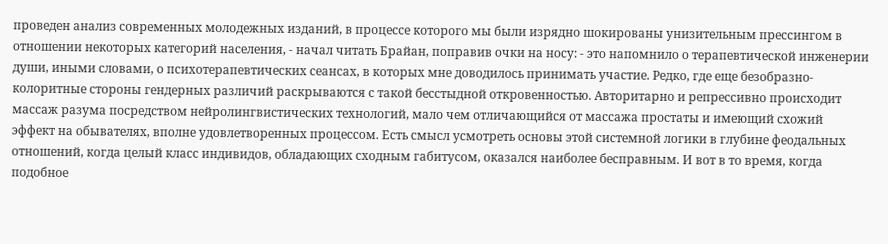проведен анализ современных молодежных изданий, в процессе которого мы были изрядно шокированы унизительным прессингом в отношении некоторых категорий населения, - начал читать Брайан, поправив очки на носу: - это напомнило о терапевтической инженерии души, иными словами, о психотерапевтических сеансах, в которых мне доводилось принимать участие. Редко, где еще безобразно-колоритные стороны гендерных различий раскрываются с такой бесстыдной откровенностью. Авторитарно и репрессивно происходит массаж разума посредством нейролингвистических технологий, мало чем отличающийся от массажа простаты и имеющий схожий эффект на обывателях, вполне удовлетворенных процессом. Есть смысл усмотреть основы этой системной логики в глубине феодальных отношений, когда целый класс индивидов, обладающих сходным габитусом, оказался наиболее бесправным. И вот в то время, когда подобное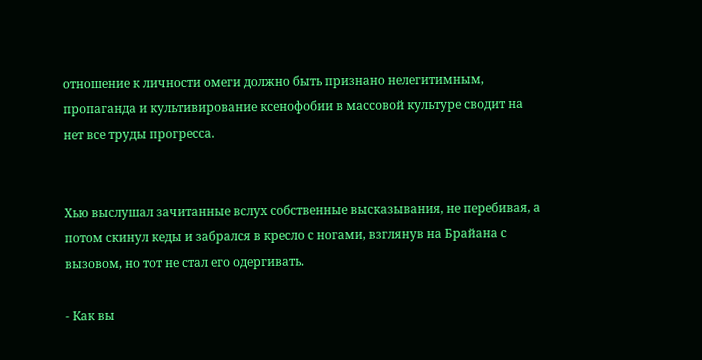отношение к личности омеги должно быть признано нелегитимным, пропаганда и культивирование ксенофобии в массовой культуре сводит на нет все труды прогресса.


Хью выслушал зачитанные вслух собственные высказывания, не перебивая, а потом скинул кеды и забрался в кресло с ногами, взглянув на Брайана с вызовом, но тот не стал его одергивать.

- Как вы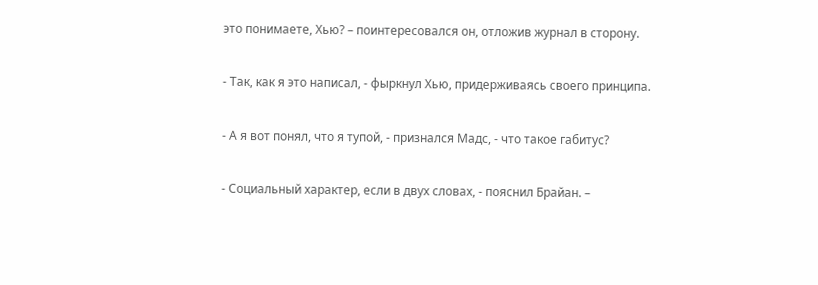это понимаете, Хью? – поинтересовался он, отложив журнал в сторону.

- Так, как я это написал, - фыркнул Хью, придерживаясь своего принципа.

- А я вот понял, что я тупой, - признался Мадс, - что такое габитус?

- Социальный характер, если в двух словах, - пояснил Брайан. –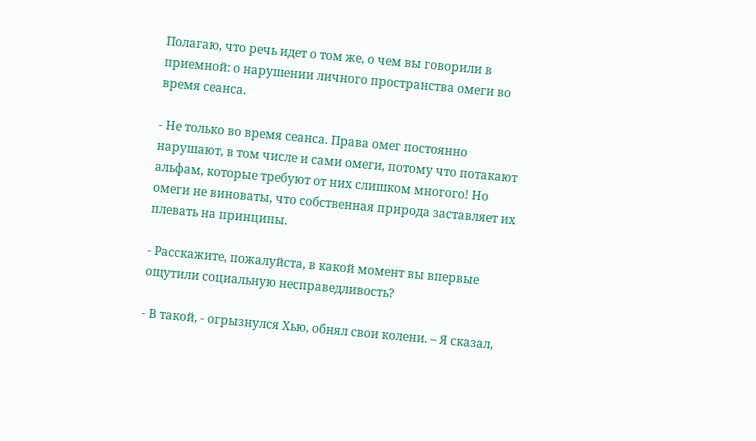Полагаю, что речь идет о том же, о чем вы говорили в приемной: о нарушении личного пространства омеги во время сеанса.

- Не только во время сеанса. Права омег постоянно нарушают, в том числе и сами омеги, потому что потакают альфам, которые требуют от них слишком многого! Но омеги не виноваты, что собственная природа заставляет их плевать на принципы.

- Расскажите, пожалуйста, в какой момент вы впервые ощутили социальную несправедливость?

- В такой, - огрызнулся Хью, обнял свои колени. – Я сказал,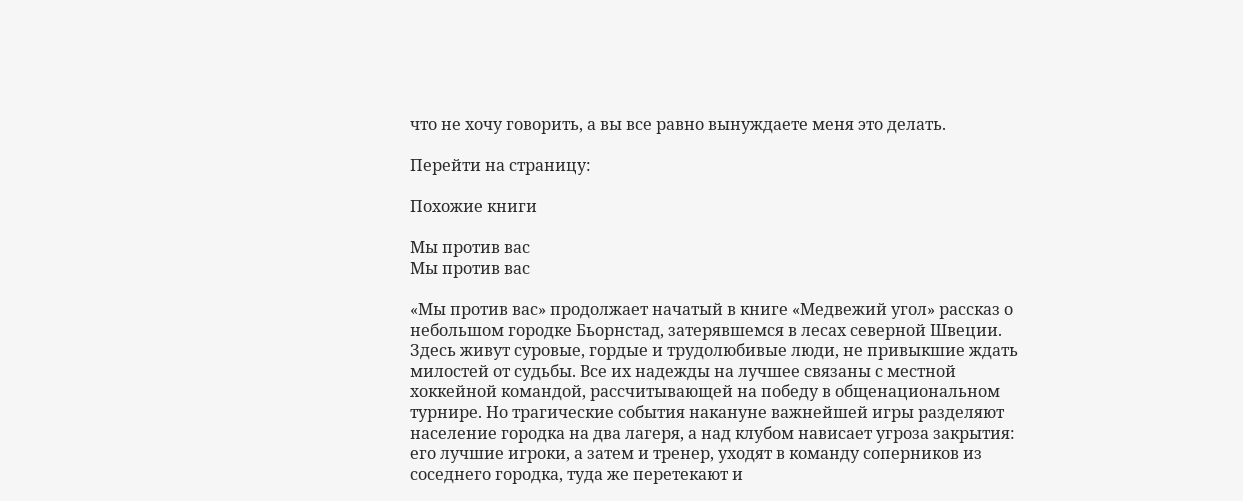что не хочу говорить, а вы все равно вынуждаете меня это делать.

Перейти на страницу:

Похожие книги

Мы против вас
Мы против вас

«Мы против вас» продолжает начатый в книге «Медвежий угол» рассказ о небольшом городке Бьорнстад, затерявшемся в лесах северной Швеции. Здесь живут суровые, гордые и трудолюбивые люди, не привыкшие ждать милостей от судьбы. Все их надежды на лучшее связаны с местной хоккейной командой, рассчитывающей на победу в общенациональном турнире. Но трагические события накануне важнейшей игры разделяют население городка на два лагеря, а над клубом нависает угроза закрытия: его лучшие игроки, а затем и тренер, уходят в команду соперников из соседнего городка, туда же перетекают и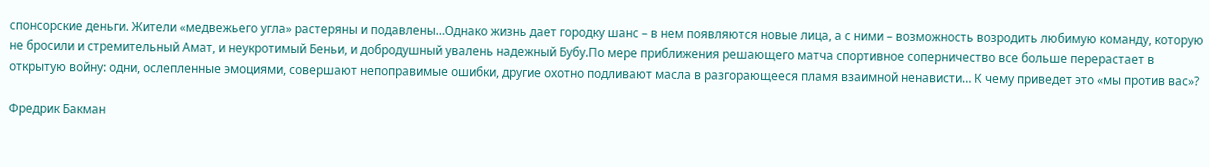спонсорские деньги. Жители «медвежьего угла» растеряны и подавлены…Однако жизнь дает городку шанс – в нем появляются новые лица, а с ними – возможность возродить любимую команду, которую не бросили и стремительный Амат, и неукротимый Беньи, и добродушный увалень надежный Бубу.По мере приближения решающего матча спортивное соперничество все больше перерастает в открытую войну: одни, ослепленные эмоциями, совершают непоправимые ошибки, другие охотно подливают масла в разгорающееся пламя взаимной ненависти… К чему приведет это «мы против вас»?

Фредрик Бакман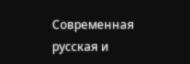Современная русская и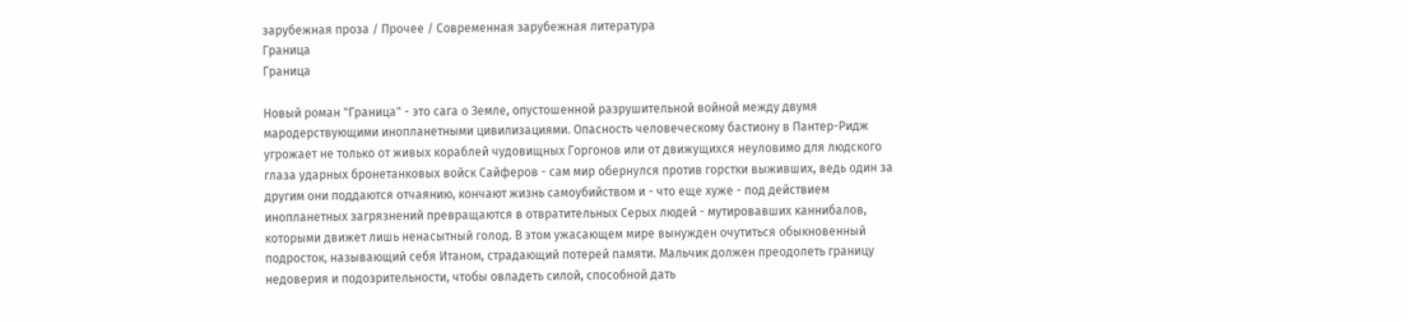зарубежная проза / Прочее / Современная зарубежная литература
Граница
Граница

Новый роман "Граница" - это сага о Земле, опустошенной разрушительной войной между двумя мародерствующими инопланетными цивилизациями. Опасность человеческому бастиону в Пантер-Ридж угрожает не только от живых кораблей чудовищных Горгонов или от движущихся неуловимо для людского глаза ударных бронетанковых войск Сайферов - сам мир обернулся против горстки выживших, ведь один за другим они поддаются отчаянию, кончают жизнь самоубийством и - что еще хуже - под действием инопланетных загрязнений превращаются в отвратительных Серых людей - мутировавших каннибалов, которыми движет лишь ненасытный голод. В этом ужасающем мире вынужден очутиться обыкновенный подросток, называющий себя Итаном, страдающий потерей памяти. Мальчик должен преодолеть границу недоверия и подозрительности, чтобы овладеть силой, способной дать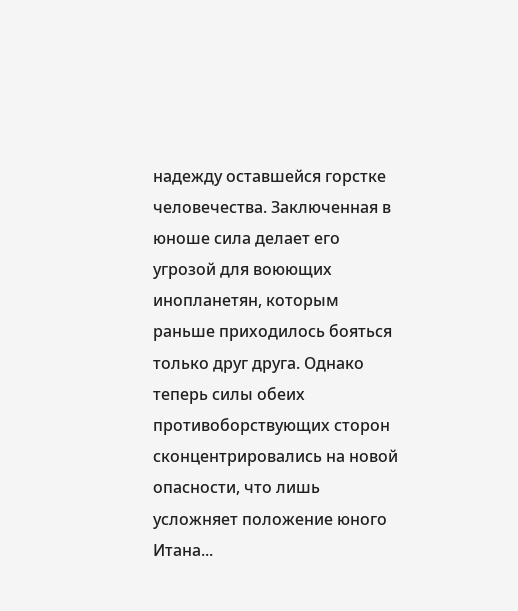надежду оставшейся горстке человечества. Заключенная в юноше сила делает его угрозой для воюющих инопланетян, которым раньше приходилось бояться только друг друга. Однако теперь силы обеих противоборствующих сторон сконцентрировались на новой опасности, что лишь усложняет положение юного Итана...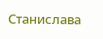Станислава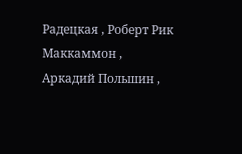Радецкая , Роберт Рик Маккаммон , Аркадий Польшин ,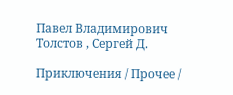Павел Владимирович Толстов , Сергей Д.

Приключения / Прочее /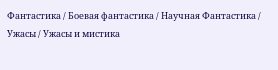Фантастика / Боевая фантастика / Научная Фантастика / Ужасы / Ужасы и мистика